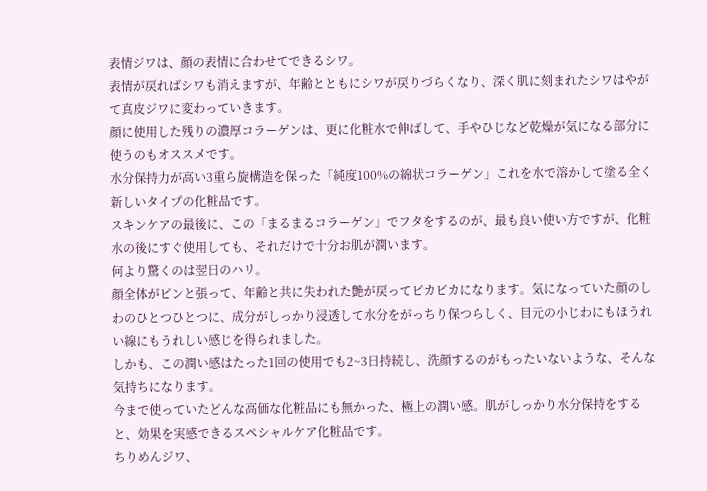表情ジワは、顔の表情に合わせてできるシワ。
表情が戻ればシワも消えますが、年齢とともにシワが戻りづらくなり、深く肌に刻まれたシワはやがて真皮ジワに変わっていきます。
顔に使用した残りの濃厚コラーゲンは、更に化粧水で伸ばして、手やひじなど乾燥が気になる部分に使うのもオススメです。
水分保持力が高い3重ら旋構造を保った「純度100%の綿状コラーゲン」これを水で溶かして塗る全く新しいタイプの化粧品です。
スキンケアの最後に、この「まるまるコラーゲン」でフタをするのが、最も良い使い方ですが、化粧水の後にすぐ使用しても、それだけで十分お肌が潤います。
何より驚くのは翌日のハリ。
顔全体がピンと張って、年齢と共に失われた艶が戻ってピカピカになります。気になっていた顔のしわのひとつひとつに、成分がしっかり浸透して水分をがっちり保つらしく、目元の小じわにもほうれい線にもうれしい感じを得られました。
しかも、この潤い感はたった1回の使用でも2~3日持続し、洗顔するのがもったいないような、そんな気持ちになります。
今まで使っていたどんな高価な化粧品にも無かった、極上の潤い感。肌がしっかり水分保持をすると、効果を実感できるスペシャルケア化粧品です。
ちりめんジワ、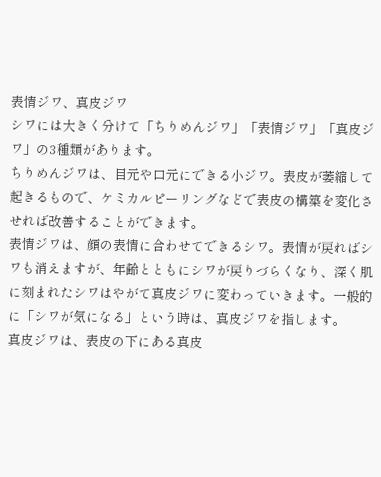表情ジワ、真皮ジワ
シワには大きく分けて「ちりめんジワ」「表情ジワ」「真皮ジワ」の3種類があります。
ちりめんジワは、目元や口元にできる小ジワ。表皮が萎縮して起きるもので、ケミカルピーリングなどで表皮の構築を変化させれば改善することができます。
表情ジワは、顔の表情に合わせてできるシワ。表情が戻ればシワも消えますが、年齢とともにシワが戻りづらくなり、深く肌に刻まれたシワはやがて真皮ジワに変わっていきます。一般的に「シワが気になる」という時は、真皮ジワを指します。
真皮ジワは、表皮の下にある真皮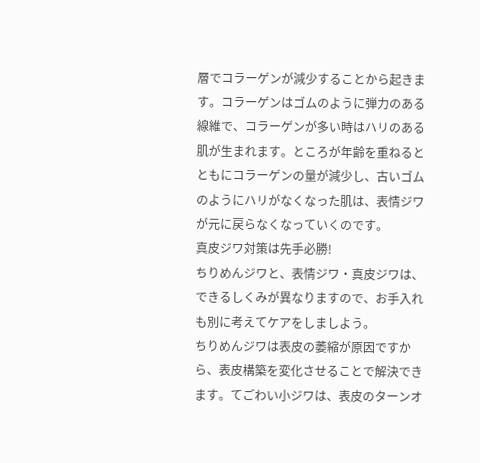層でコラーゲンが減少することから起きます。コラーゲンはゴムのように弾力のある線維で、コラーゲンが多い時はハリのある肌が生まれます。ところが年齢を重ねるとともにコラーゲンの量が減少し、古いゴムのようにハリがなくなった肌は、表情ジワが元に戻らなくなっていくのです。
真皮ジワ対策は先手必勝!
ちりめんジワと、表情ジワ・真皮ジワは、できるしくみが異なりますので、お手入れも別に考えてケアをしましよう。
ちりめんジワは表皮の萎縮が原因ですから、表皮構築を変化させることで解決できます。てごわい小ジワは、表皮のターンオ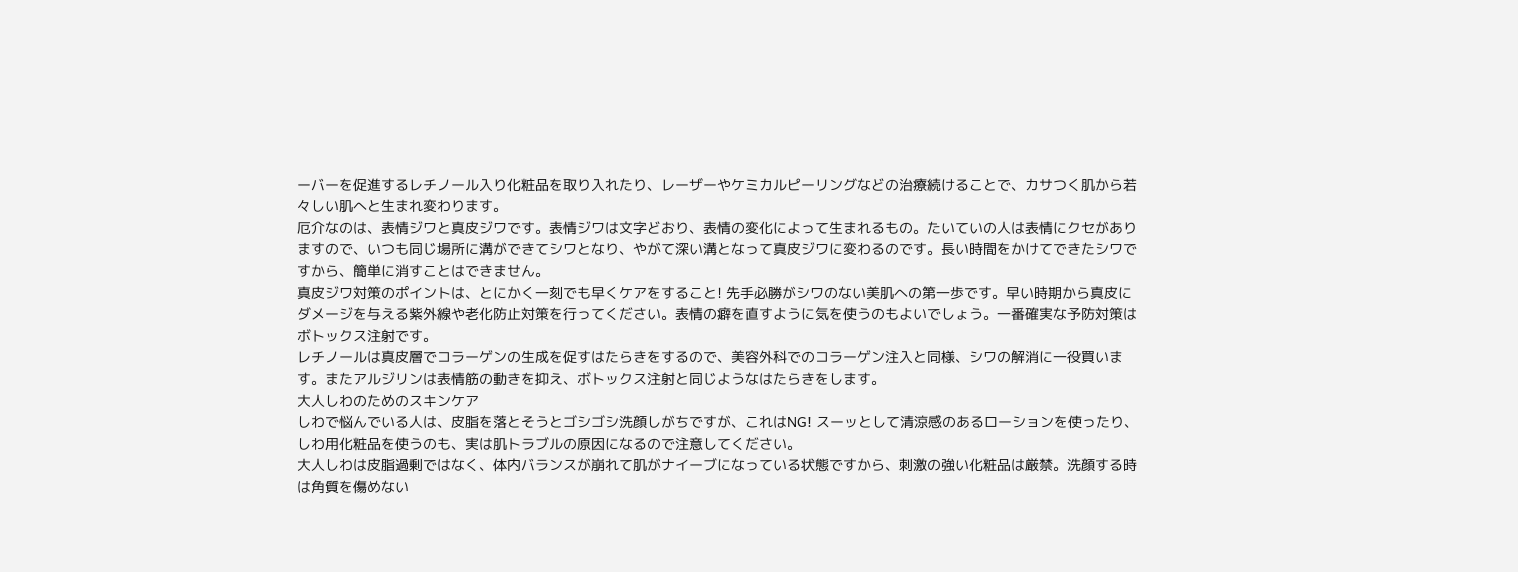ーバーを促進するレチノール入り化粧品を取り入れたり、レーザーやケミカルピーリングなどの治療続けることで、カサつく肌から若々しい肌へと生まれ変わります。
厄介なのは、表情ジワと真皮ジワです。表情ジワは文字どおり、表情の変化によって生まれるもの。たいていの人は表情にクセがありますので、いつも同じ場所に溝ができてシワとなり、やがて深い溝となって真皮ジワに変わるのです。長い時間をかけてできたシワですから、簡単に消すことはできません。
真皮ジワ対策のポイントは、とにかく一刻でも早くケアをすること! 先手必勝がシワのない美肌への第一歩です。早い時期から真皮にダメージを与える紫外線や老化防止対策を行ってください。表情の癖を直すように気を使うのもよいでしょう。一番確実な予防対策はボトックス注射です。
レチノールは真皮層でコラーゲンの生成を促すはたらきをするので、美容外科でのコラーゲン注入と同様、シワの解消に一役買います。またアルジリンは表情筋の動きを抑え、ボトックス注射と同じようなはたらきをします。
大人しわのためのスキンケア
しわで悩んでいる人は、皮脂を落とそうとゴシゴシ洗顔しがちですが、これはNG! スーッとして清涼感のあるローションを使ったり、しわ用化粧品を使うのも、実は肌トラブルの原因になるので注意してください。
大人しわは皮脂過剰ではなく、体内バランスが崩れて肌がナイーブになっている状態ですから、刺激の強い化粧品は厳禁。洗顔する時は角質を傷めない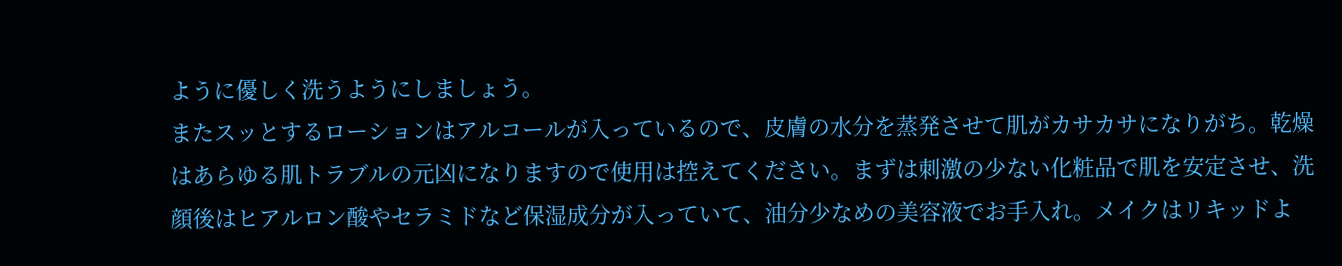ように優しく洗うようにしましょう。
またスッとするローションはアルコールが入っているので、皮膚の水分を蒸発させて肌がカサカサになりがち。乾燥はあらゆる肌トラブルの元凶になりますので使用は控えてください。まずは刺激の少ない化粧品で肌を安定させ、洗顔後はヒアルロン酸やセラミドなど保湿成分が入っていて、油分少なめの美容液でお手入れ。メイクはリキッドよ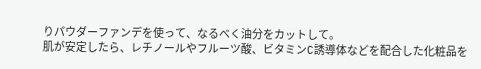りパウダーファンデを使って、なるべく油分をカットして。
肌が安定したら、レチノールやフルーツ酸、ビタミンC誘導体などを配合した化粧品を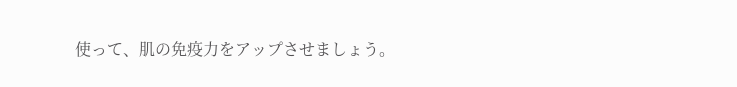使って、肌の免疫力をアップさせましょう。